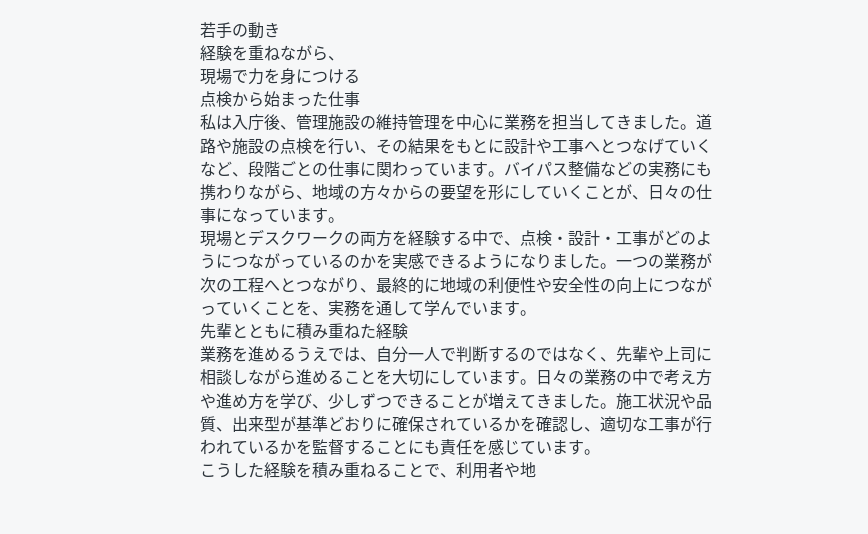若手の動き
経験を重ねながら、
現場で力を身につける
点検から始まった仕事
私は入庁後、管理施設の維持管理を中心に業務を担当してきました。道路や施設の点検を行い、その結果をもとに設計や工事へとつなげていくなど、段階ごとの仕事に関わっています。バイパス整備などの実務にも携わりながら、地域の方々からの要望を形にしていくことが、日々の仕事になっています。
現場とデスクワークの両方を経験する中で、点検・設計・工事がどのようにつながっているのかを実感できるようになりました。一つの業務が次の工程へとつながり、最終的に地域の利便性や安全性の向上につながっていくことを、実務を通して学んでいます。
先輩とともに積み重ねた経験
業務を進めるうえでは、自分一人で判断するのではなく、先輩や上司に相談しながら進めることを大切にしています。日々の業務の中で考え方や進め方を学び、少しずつできることが増えてきました。施工状況や品質、出来型が基準どおりに確保されているかを確認し、適切な工事が行われているかを監督することにも責任を感じています。
こうした経験を積み重ねることで、利用者や地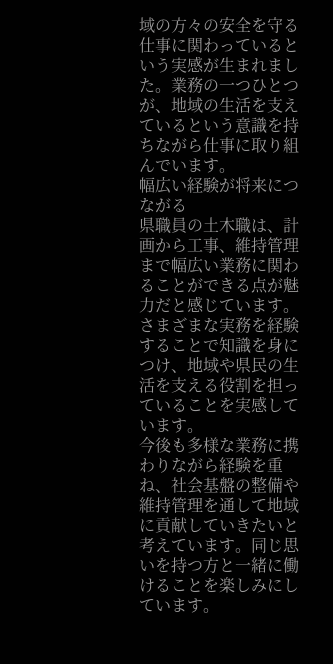域の方々の安全を守る仕事に関わっているという実感が生まれました。業務の一つひとつが、地域の生活を支えているという意識を持ちながら仕事に取り組んでいます。
幅広い経験が将来につながる
県職員の土木職は、計画から工事、維持管理まで幅広い業務に関わることができる点が魅力だと感じています。さまざまな実務を経験することで知識を身につけ、地域や県民の生活を支える役割を担っていることを実感しています。
今後も多様な業務に携わりながら経験を重ね、社会基盤の整備や維持管理を通して地域に貢献していきたいと考えています。同じ思いを持つ方と一緒に働けることを楽しみにしています。